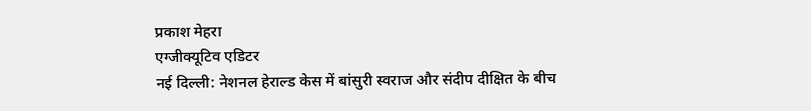प्रकाश मेहरा
एग्जीक्यूटिव एडिटर
नई दिल्ली: नेशनल हेराल्ड केस में बांसुरी स्वराज और संदीप दीक्षित के बीच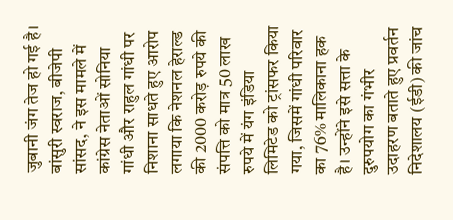जुबानी जंग तेज हो गई है। बांसुरी स्वराज, बीजेपी सांसद, ने इस मामले में कांग्रेस नेताओं सोनिया गांधी और राहुल गांधी पर निशाना साधते हुए आरोप लगाया कि नेशनल हेराल्ड की 2000 करोड़ रुपये की संपत्ति को मात्र 50 लाख रुपये में यंग इंडिया लिमिटेड को ट्रांसफर किया गया, जिसमें गांधी परिवार का 76% मालिकाना हक है। उन्होंने इसे सत्ता के दुरुपयोग का गंभीर उदाहरण बताते हुए प्रवर्तन निदेशालय (ईडी) की जांच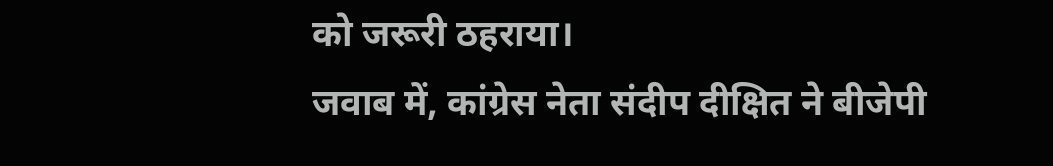को जरूरी ठहराया।
जवाब में, कांग्रेस नेता संदीप दीक्षित ने बीजेपी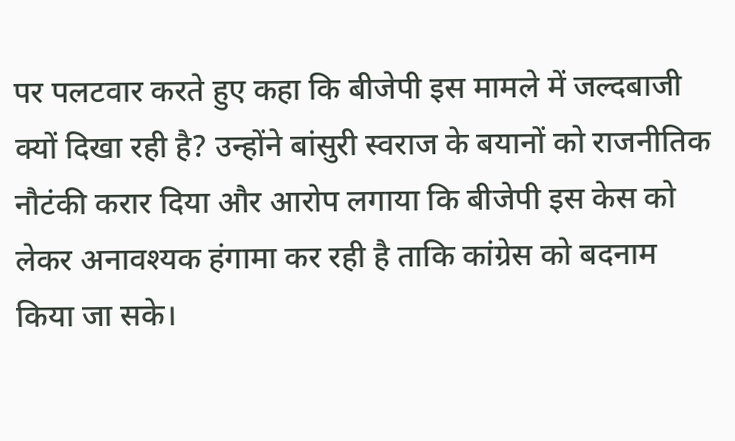पर पलटवार करते हुए कहा कि बीजेपी इस मामले में जल्दबाजी क्यों दिखा रही है? उन्होंने बांसुरी स्वराज के बयानों को राजनीतिक नौटंकी करार दिया और आरोप लगाया कि बीजेपी इस केस को लेकर अनावश्यक हंगामा कर रही है ताकि कांग्रेस को बदनाम किया जा सके।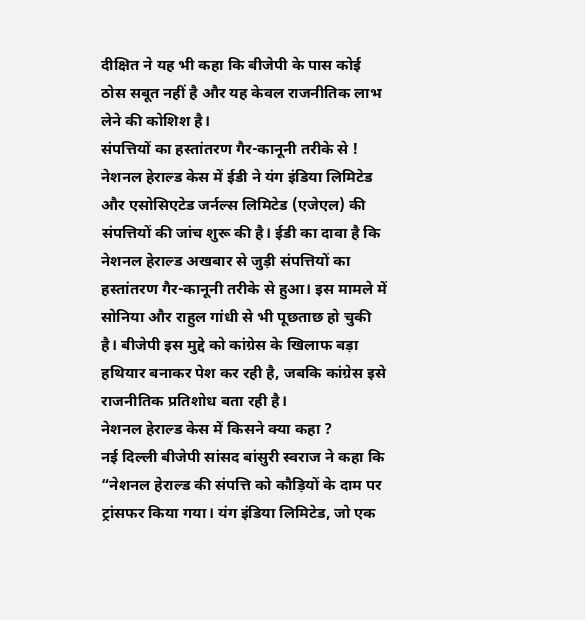दीक्षित ने यह भी कहा कि बीजेपी के पास कोई ठोस सबूत नहीं है और यह केवल राजनीतिक लाभ लेने की कोशिश है।
संपत्तियों का हस्तांतरण गैर-कानूनी तरीके से !
नेशनल हेराल्ड केस में ईडी ने यंग इंडिया लिमिटेड और एसोसिएटेड जर्नल्स लिमिटेड (एजेएल) की संपत्तियों की जांच शुरू की है। ईडी का दावा है कि नेशनल हेराल्ड अखबार से जुड़ी संपत्तियों का हस्तांतरण गैर-कानूनी तरीके से हुआ। इस मामले में सोनिया और राहुल गांधी से भी पूछताछ हो चुकी है। बीजेपी इस मुद्दे को कांग्रेस के खिलाफ बड़ा हथियार बनाकर पेश कर रही है, जबकि कांग्रेस इसे राजनीतिक प्रतिशोध बता रही है।
नेशनल हेराल्ड केस में किसने क्या कहा ?
नई दिल्ली बीजेपी सांसद बांसुरी स्वराज ने कहा कि “नेशनल हेराल्ड की संपत्ति को कौड़ियों के दाम पर ट्रांसफर किया गया। यंग इंडिया लिमिटेड, जो एक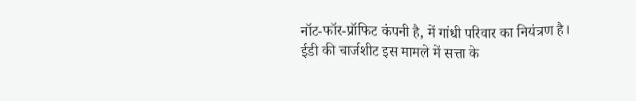नॉट-फॉर-प्रॉफिट कंपनी है, में गांधी परिवार का नियंत्रण है। ईडी की चार्जशीट इस मामले में सत्ता के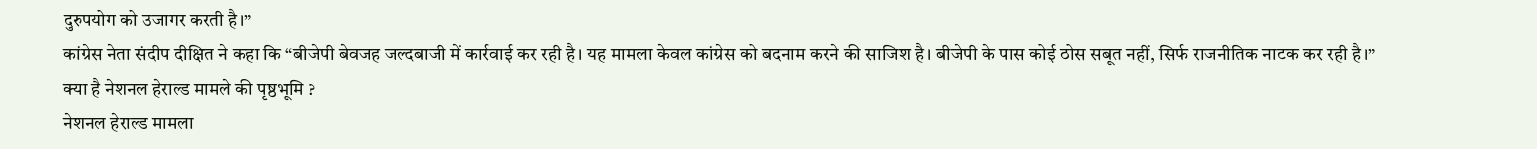दुरुपयोग को उजागर करती है।”
कांग्रेस नेता संदीप दीक्षित ने कहा कि “बीजेपी बेवजह जल्दबाजी में कार्रवाई कर रही है। यह मामला केवल कांग्रेस को बदनाम करने की साजिश है। बीजेपी के पास कोई ठोस सबूत नहीं, सिर्फ राजनीतिक नाटक कर रही है।”
क्या है नेशनल हेराल्ड मामले की पृष्ठभूमि ?
नेशनल हेराल्ड मामला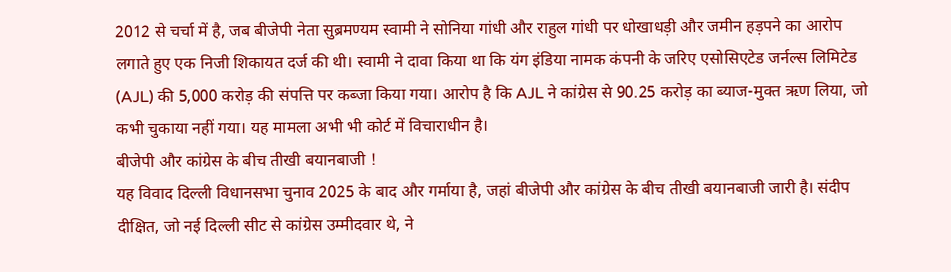2012 से चर्चा में है, जब बीजेपी नेता सुब्रमण्यम स्वामी ने सोनिया गांधी और राहुल गांधी पर धोखाधड़ी और जमीन हड़पने का आरोप लगाते हुए एक निजी शिकायत दर्ज की थी। स्वामी ने दावा किया था कि यंग इंडिया नामक कंपनी के जरिए एसोसिएटेड जर्नल्स लिमिटेड (AJL) की 5,000 करोड़ की संपत्ति पर कब्जा किया गया। आरोप है कि AJL ने कांग्रेस से 90.25 करोड़ का ब्याज-मुक्त ऋण लिया, जो कभी चुकाया नहीं गया। यह मामला अभी भी कोर्ट में विचाराधीन है।
बीजेपी और कांग्रेस के बीच तीखी बयानबाजी !
यह विवाद दिल्ली विधानसभा चुनाव 2025 के बाद और गर्माया है, जहां बीजेपी और कांग्रेस के बीच तीखी बयानबाजी जारी है। संदीप दीक्षित, जो नई दिल्ली सीट से कांग्रेस उम्मीदवार थे, ने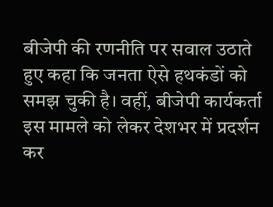बीजेपी की रणनीति पर सवाल उठाते हुए कहा कि जनता ऐसे हथकंडों को समझ चुकी है। वहीं, बीजेपी कार्यकर्ता इस मामले को लेकर देशभर में प्रदर्शन कर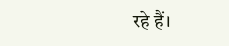रहे हैं।